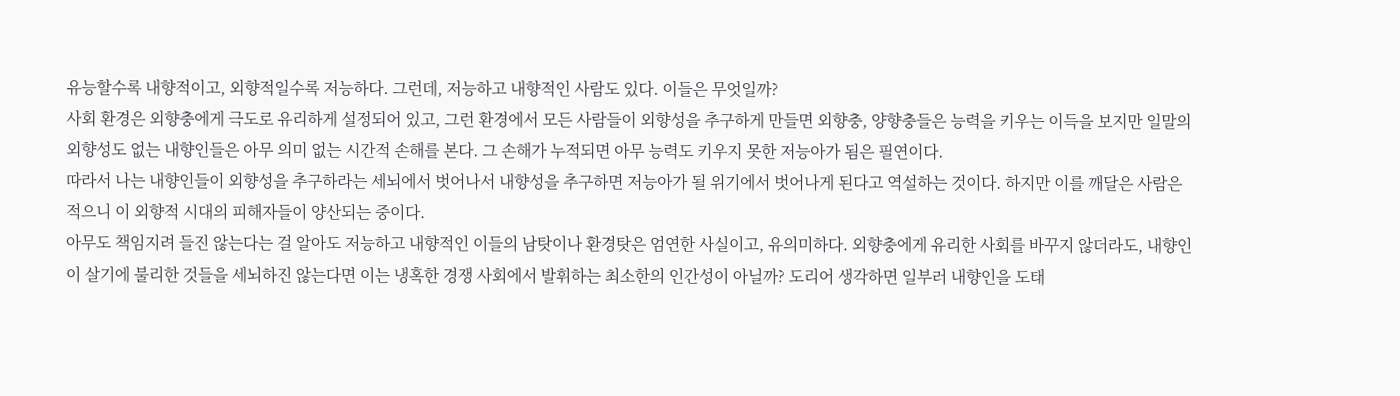유능할수록 내향적이고, 외향적일수록 저능하다. 그런데, 저능하고 내향적인 사람도 있다. 이들은 무엇일까?
사회 환경은 외향충에게 극도로 유리하게 설정되어 있고, 그런 환경에서 모든 사람들이 외향성을 추구하게 만들면 외향충, 양향충들은 능력을 키우는 이득을 보지만 일말의 외향성도 없는 내향인들은 아무 의미 없는 시간적 손해를 본다. 그 손해가 누적되면 아무 능력도 키우지 못한 저능아가 됨은 필연이다.
따라서 나는 내향인들이 외향성을 추구하라는 세뇌에서 벗어나서 내향성을 추구하면 저능아가 될 위기에서 벗어나게 된다고 역설하는 것이다. 하지만 이를 깨달은 사람은 적으니 이 외향적 시대의 피해자들이 양산되는 중이다.
아무도 책임지려 들진 않는다는 걸 알아도 저능하고 내향적인 이들의 남탓이나 환경탓은 엄연한 사실이고, 유의미하다. 외향충에게 유리한 사회를 바꾸지 않더라도, 내향인이 살기에 불리한 것들을 세뇌하진 않는다면 이는 냉혹한 경쟁 사회에서 발휘하는 최소한의 인간성이 아닐까? 도리어 생각하면 일부러 내향인을 도태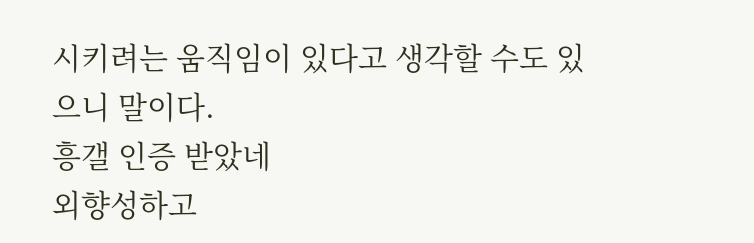시키려는 움직임이 있다고 생각할 수도 있으니 말이다.
흥갤 인증 받았네
외향성하고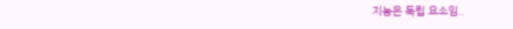지능은 독립 요소임..